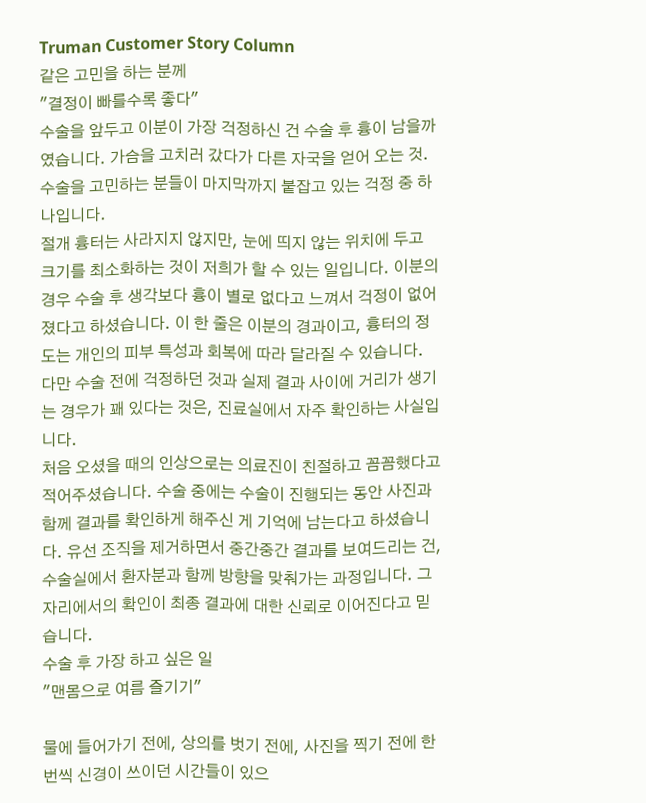Truman Customer Story Column
같은 고민을 하는 분께
"결정이 빠를수록 좋다"
수술을 앞두고 이분이 가장 걱정하신 건 수술 후 흉이 남을까였습니다. 가슴을 고치러 갔다가 다른 자국을 얻어 오는 것. 수술을 고민하는 분들이 마지막까지 붙잡고 있는 걱정 중 하나입니다.
절개 흉터는 사라지지 않지만, 눈에 띄지 않는 위치에 두고 크기를 최소화하는 것이 저희가 할 수 있는 일입니다. 이분의 경우 수술 후 생각보다 흉이 별로 없다고 느껴서 걱정이 없어졌다고 하셨습니다. 이 한 줄은 이분의 경과이고, 흉터의 정도는 개인의 피부 특성과 회복에 따라 달라질 수 있습니다. 다만 수술 전에 걱정하던 것과 실제 결과 사이에 거리가 생기는 경우가 꽤 있다는 것은, 진료실에서 자주 확인하는 사실입니다.
처음 오셨을 때의 인상으로는 의료진이 친절하고 꼼꼼했다고 적어주셨습니다. 수술 중에는 수술이 진행되는 동안 사진과 함께 결과를 확인하게 해주신 게 기억에 남는다고 하셨습니다. 유선 조직을 제거하면서 중간중간 결과를 보여드리는 건, 수술실에서 환자분과 함께 방향을 맞춰가는 과정입니다. 그 자리에서의 확인이 최종 결과에 대한 신뢰로 이어진다고 믿습니다.
수술 후 가장 하고 싶은 일
"맨몸으로 여름 즐기기"

물에 들어가기 전에, 상의를 벗기 전에, 사진을 찍기 전에 한 번씩 신경이 쓰이던 시간들이 있으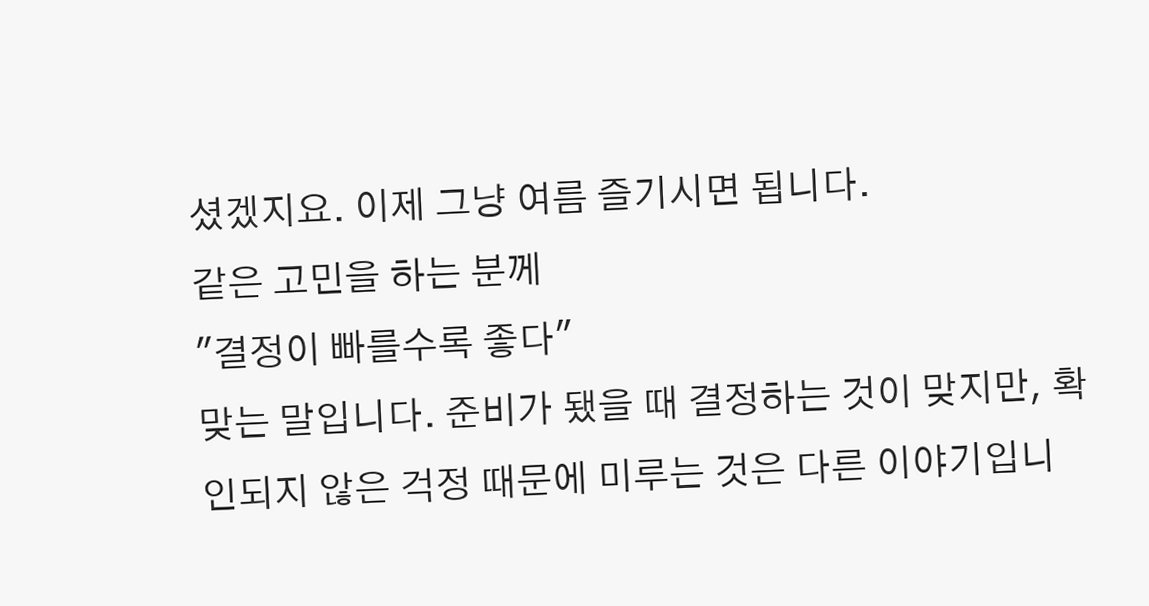셨겠지요. 이제 그냥 여름 즐기시면 됩니다.
같은 고민을 하는 분께
"결정이 빠를수록 좋다"
맞는 말입니다. 준비가 됐을 때 결정하는 것이 맞지만, 확인되지 않은 걱정 때문에 미루는 것은 다른 이야기입니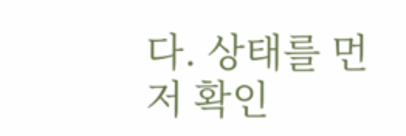다. 상태를 먼저 확인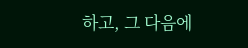하고, 그 다음에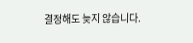결정해도 늦지 않습니다.